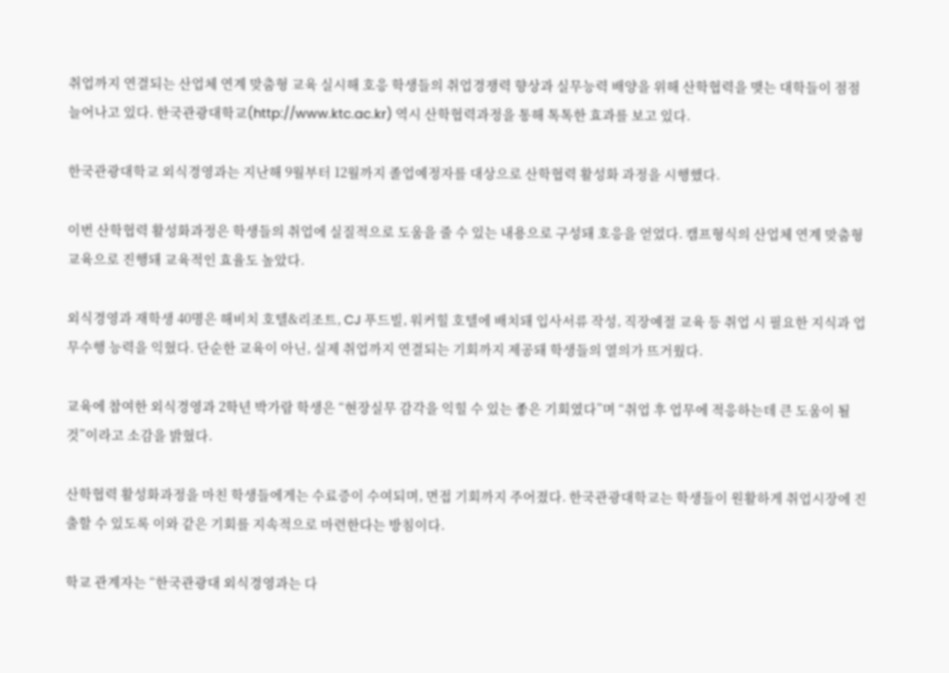취업까지 연결되는 산업체 연계 맞춤형 교육 실시해 호응 학생들의 취업경쟁력 향상과 실무능력 배양을 위해 산학협력을 맺는 대학들이 점점 늘어나고 있다. 한국관광대학교(http://www.ktc.ac.kr) 역시 산학협력과정을 통해 톡톡한 효과를 보고 있다.

한국관광대학교 외식경영과는 지난해 9월부터 12월까지 졸업예정자를 대상으로 산학협력 활성화 과정을 시행했다.

이번 산학협력 활성화과정은 학생들의 취업에 실질적으로 도움을 줄 수 있는 내용으로 구성돼 호응을 얻었다. 캠프형식의 산업체 연계 맞춤형 교육으로 진행돼 교육적인 효율도 높았다.

외식경영과 재학생 40명은 해비치 호텔&리조트, CJ 푸드빌, 워커힐 호텔에 배치돼 입사서류 작성, 직장예절 교육 등 취업 시 필요한 지식과 업무수행 능력을 익혔다. 단순한 교육이 아닌, 실제 취업까지 연결되는 기회까지 제공돼 학생들의 열의가 뜨거웠다.

교육에 참여한 외식경영과 2학년 박가람 학생은 “현장실무 감각을 익힐 수 있는 좋은 기회였다”며 “취업 후 업무에 적응하는데 큰 도움이 될 것”이라고 소감을 밝혔다.

산학협력 활성화과정을 마친 학생들에게는 수료증이 수여되며, 면접 기회까지 주어졌다. 한국관광대학교는 학생들이 원활하게 취업시장에 진출할 수 있도록 이와 같은 기회를 지속적으로 마련한다는 방침이다.

학교 관계자는 “한국관광대 외식경영과는 다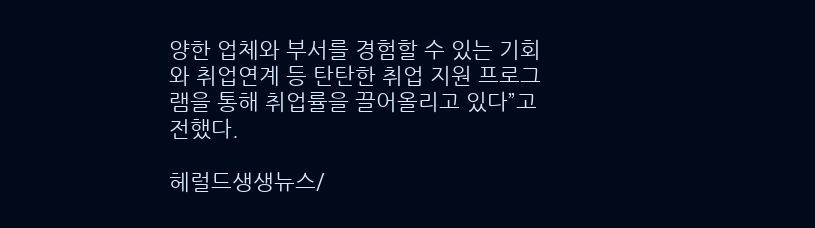양한 업체와 부서를 경험할 수 있는 기회와 취업연계 등 탄탄한 취업 지원 프로그램을 통해 취업률을 끌어올리고 있다”고 전했다.

헤럴드생생뉴스/